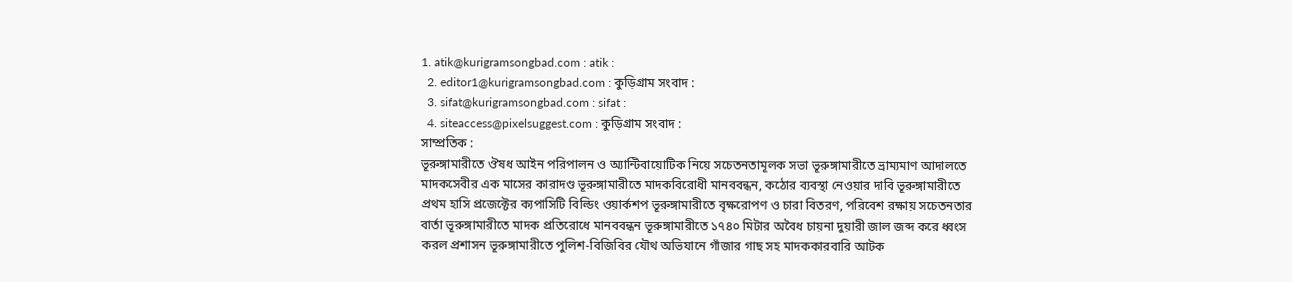1. atik@kurigramsongbad.com : atik :
  2. editor1@kurigramsongbad.com : কুড়িগ্রাম সংবাদ :
  3. sifat@kurigramsongbad.com : sifat :
  4. siteaccess@pixelsuggest.com : কুড়িগ্রাম সংবাদ :
সাম্প্রতিক :
ভূরুঙ্গামারীতে ঔষধ আইন পরিপালন ও অ্যান্টিবায়োটিক নিয়ে সচেতনতামূলক সভা ভূরুঙ্গামারীতে ভ্রাম্যমাণ আদালতে মাদকসেবীর এক মাসের কারাদণ্ড ভূরুঙ্গামারীতে মাদকবিরোধী মানববন্ধন, কঠোর ব্যবস্থা নেওয়ার দাবি ভূরুঙ্গামারীতে প্রথম হাসি প্রজেক্টের ক্যপাসিটি বিল্ডিং ওয়ার্কশপ ভূরুঙ্গামারীতে বৃক্ষরোপণ ও চারা বিতরণ, পরিবেশ রক্ষায় সচেতনতার বার্তা ভূরুঙ্গামারীতে মাদক প্রতিরোধে মানববন্ধন ভূরুঙ্গামারীতে ১৭৪০ মিটার অবৈধ চায়না দুয়ারী জাল জব্দ করে ধ্বংস করল প্রশাসন ভূরুঙ্গামারীতে পুলিশ-বিজিবির যৌথ অভিযানে গাঁজার গাছ সহ মাদককারবারি আটক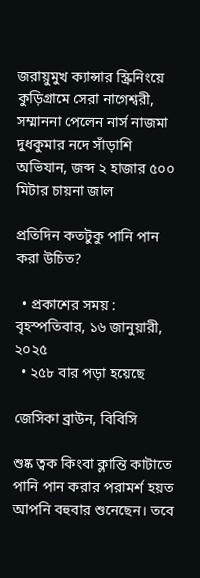জরায়ুমুখ ক্যান্সার স্ক্রিনিংয়ে কুড়িগ্রামে সেরা নাগেশ্বরী, সম্মাননা পেলেন নার্স নাজমা দুধকুমার নদে সাঁড়াশি অভিযান, জব্দ ২ হাজার ৫০০ মিটার চায়না জাল

প্রতিদিন কতটুকু পানি পান করা উচিত?

  • প্রকাশের সময় : বৃহস্পতিবার, ১৬ জানুয়ারী, ২০২৫
  • ২৫৮ বার পড়া হয়েছে

জেসিকা ব্রাউন, বিবিসি

শুষ্ক ত্বক কিংবা ক্লান্তি কাটাতে পানি পান করার পরামর্শ হয়ত আপনি বহুবার শুনেছেন। তবে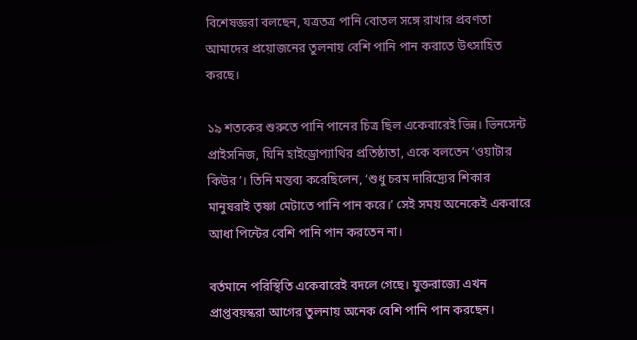বিশেষজ্ঞরা বলছেন, যত্রতত্র পানি বোতল সঙ্গে রাখার প্রবণতা আমাদের প্রয়োজনের তুলনায় বেশি পানি পান করাতে উৎসাহিত করছে।

১৯ শতকের শুরুতে পানি পানের চিত্র ছিল একেবারেই ভিন্ন। ভিনসেন্ট প্রাইসনিজ, যিনি হাইড্রোপ্যাথির প্রতিষ্ঠাতা, একে বলতেন ‘ওয়াটার কিউর’। তিনি মন্তব্য করেছিলেন, ‘শুধু চরম দারিদ্র্যের শিকার মানুষরাই তৃষ্ণা মেটাতে পানি পান করে।’ সেই সময় অনেকেই একবারে আধা পিন্টের বেশি পানি পান করতেন না।

বর্তমানে পরিস্থিতি একেবারেই বদলে গেছে। যুক্তরাজ্যে এখন প্রাপ্তবয়স্করা আগের তুলনায় অনেক বেশি পানি পান করছেন।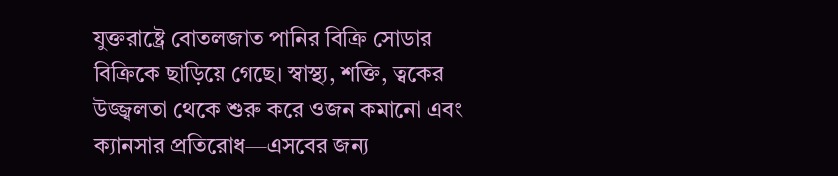যুক্তরাষ্ট্রে বোতলজাত পানির বিক্রি সোডার বিক্রিকে ছাড়িয়ে গেছে। স্বাস্থ্য, শক্তি, ত্বকের উজ্জ্বলতা থেকে শুরু করে ওজন কমানো এবং ক্যানসার প্রতিরোধ—এসবের জন্য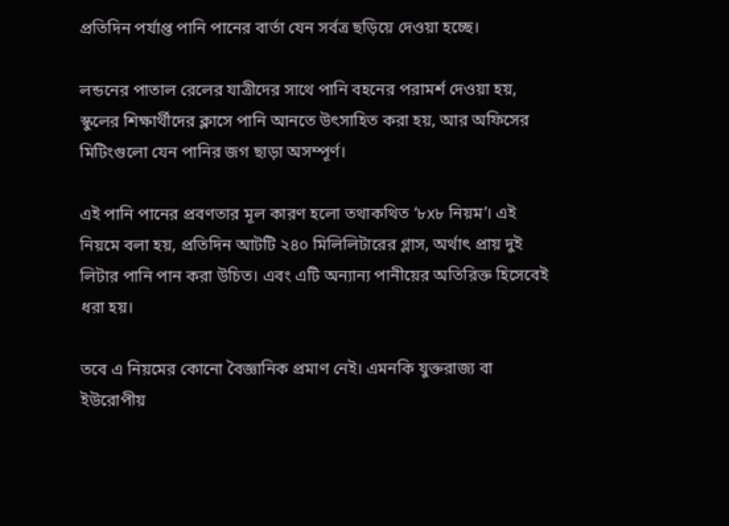প্রতিদিন পর্যাপ্ত পানি পানের বার্তা যেন সর্বত্র ছড়িয়ে দেওয়া হচ্ছে।

লন্ডনের পাতাল রেলের যাত্রীদের সাথে পানি বহনের পরামর্শ দেওয়া হয়, স্কুলের শিক্ষার্থীদের ক্লাসে পানি আনতে উৎসাহিত করা হয়, আর অফিসের মিটিংগুলো যেন পানির জগ ছাড়া অসম্পূর্ণ।

এই পানি পানের প্রবণতার মূল কারণ হলো তথাকথিত ‘৮x৮ নিয়ম’। এই নিয়মে বলা হয়, প্রতিদিন আটটি ২৪০ মিলিলিটারের গ্লাস, অর্থাৎ প্রায় দুই লিটার পানি পান করা উচিত। এবং এটি অন্যান্য পানীয়ের অতিরিক্ত হিসেবেই ধরা হয়।

তবে এ নিয়মের কোনো বৈজ্ঞানিক প্রমাণ নেই। এমনকি যুক্তরাজ্য বা ইউরোপীয়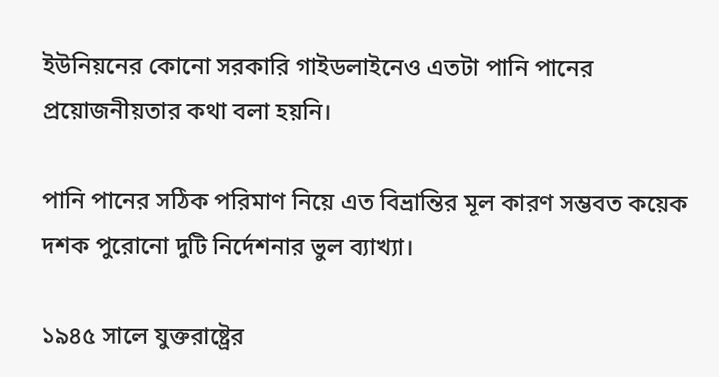ইউনিয়নের কোনো সরকারি গাইডলাইনেও এতটা পানি পানের প্রয়োজনীয়তার কথা বলা হয়নি।

পানি পানের সঠিক পরিমাণ নিয়ে এত বিভ্রান্তির মূল কারণ সম্ভবত কয়েক দশক পুরোনো দুটি নির্দেশনার ভুল ব্যাখ্যা।

১৯৪৫ সালে যুক্তরাষ্ট্রের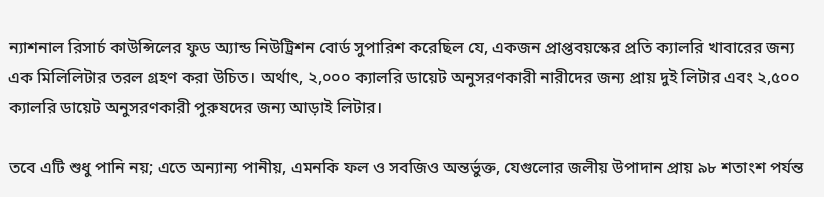ন্যাশনাল রিসার্চ কাউন্সিলের ফুড অ্যান্ড নিউট্রিশন বোর্ড সুপারিশ করেছিল যে, একজন প্রাপ্তবয়স্কের প্রতি ক্যালরি খাবারের জন্য এক মিলিলিটার তরল গ্রহণ করা উচিত। অর্থাৎ, ২,০০০ ক্যালরি ডায়েট অনুসরণকারী নারীদের জন্য প্রায় দুই লিটার এবং ২,৫০০ ক্যালরি ডায়েট অনুসরণকারী পুরুষদের জন্য আড়াই লিটার।

তবে এটি শুধু পানি নয়; এতে অন্যান্য পানীয়, এমনকি ফল ও সবজিও অন্তর্ভুক্ত, যেগুলোর জলীয় উপাদান প্রায় ৯৮ শতাংশ পর্যন্ত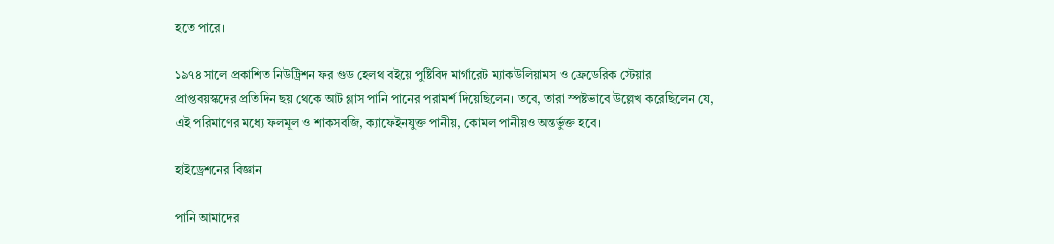হতে পারে।

১৯৭৪ সালে প্রকাশিত নিউট্রিশন ফর গুড হেলথ বইয়ে পুষ্টিবিদ মার্গারেট ম্যাকউলিয়ামস ও ফ্রেডেরিক স্টেয়ার প্রাপ্তবয়স্কদের প্রতিদিন ছয় থেকে আট গ্লাস পানি পানের পরামর্শ দিয়েছিলেন। তবে, তারা স্পষ্টভাবে উল্লেখ করেছিলেন যে, এই পরিমাণের মধ্যে ফলমূল ও শাকসবজি, ক্যাফেইনযুক্ত পানীয়, কোমল পানীয়ও অন্তর্ভুক্ত হবে।

হাইড্রেশনের বিজ্ঞান

পানি আমাদের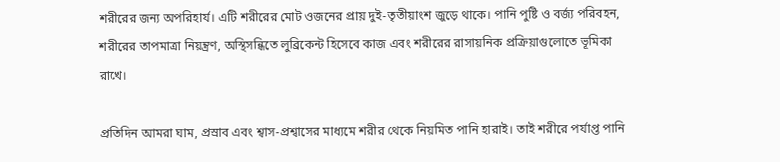শরীরের জন্য অপরিহার্য। এটি শরীরের মোট ওজনের প্রায় দুই-তৃতীয়াংশ জুড়ে থাকে। পানি পুষ্টি ও বর্জ্য পরিবহন, শরীরের তাপমাত্রা নিয়ন্ত্রণ, অস্থিসন্ধিতে লুব্রিকেন্ট হিসেবে কাজ এবং শরীরের রাসায়নিক প্রক্রিয়াগুলোতে ভূমিকা রাখে।

প্রতিদিন আমরা ঘাম, প্রস্রাব এবং শ্বাস-প্রশ্বাসের মাধ্যমে শরীর থেকে নিয়মিত পানি হারাই। তাই শরীরে পর্যাপ্ত পানি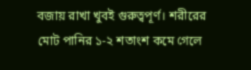বজায় রাখা খুবই গুরুত্বপূর্ণ। শরীরের মোট পানির ১-২ শতাংশ কমে গেলে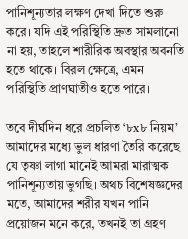পানিশূন্যতার লক্ষণ দেখা দিতে শুরু করে। যদি এই পরিস্থিতি দ্রুত সামলানো না হয়, তাহলে শারীরিক অবস্থার অবনতি হতে থাকে। বিরল ক্ষেত্রে, এমন পরিস্থিতি প্রাণঘাতীও হতে পারে।

তবে দীর্ঘদিন ধরে প্রচলিত ‘৮x৮ নিয়ম’ আমাদের মধ্যে ভুল ধারণা তৈরি করেছে যে তৃষ্ণা লাগা মানেই আমরা মারাত্মক পানিশূন্যতায় ভুগছি। অথচ বিশেষজ্ঞদের মতে, আমাদের শরীর যখন পানি প্রয়োজন মনে করে, তখনই তা গ্রহণ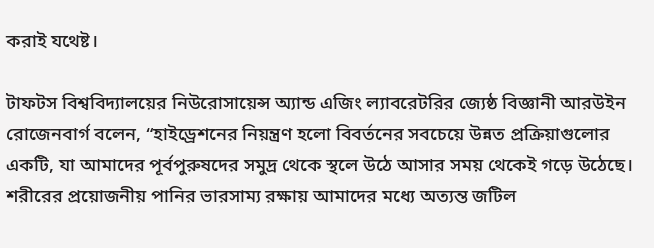করাই যথেষ্ট।

টাফটস বিশ্ববিদ্যালয়ের নিউরোসায়েন্স অ্যান্ড এজিং ল্যাবরেটরির জ্যেষ্ঠ বিজ্ঞানী আরউইন রোজেনবার্গ বলেন, “হাইড্রেশনের নিয়ন্ত্রণ হলো বিবর্তনের সবচেয়ে উন্নত প্রক্রিয়াগুলোর একটি, যা আমাদের পূর্বপুরুষদের সমুদ্র থেকে স্থলে উঠে আসার সময় থেকেই গড়ে উঠেছে। শরীরের প্রয়োজনীয় পানির ভারসাম্য রক্ষায় আমাদের মধ্যে অত্যন্ত জটিল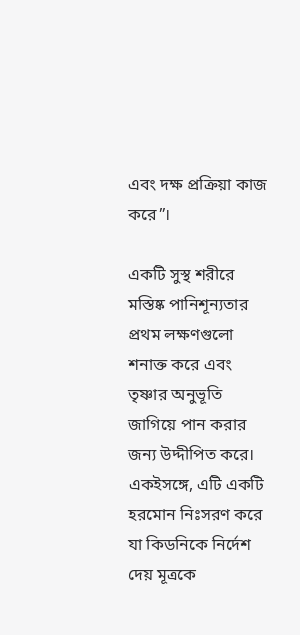এবং দক্ষ প্রক্রিয়া কাজ করে”।

একটি সুস্থ শরীরে মস্তিষ্ক পানিশূন্যতার প্রথম লক্ষণগুলো শনাক্ত করে এবং তৃষ্ণার অনুভূতি জাগিয়ে পান করার জন্য উদ্দীপিত করে। একইসঙ্গে, এটি একটি হরমোন নিঃসরণ করে যা কিডনিকে নির্দেশ দেয় মূত্রকে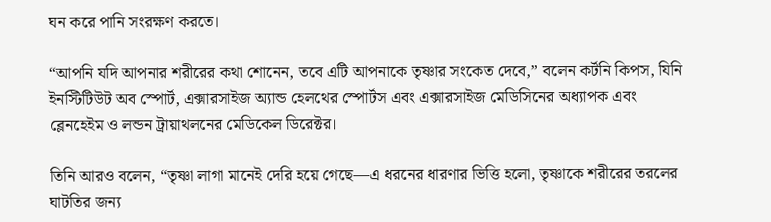ঘন করে পানি সংরক্ষণ করতে।

“আপনি যদি আপনার শরীরের কথা শোনেন, তবে এটি আপনাকে তৃষ্ণার সংকেত দেবে,” বলেন কর্টনি কিপস, যিনি ইনস্টিটিউট অব স্পোর্ট, এক্সারসাইজ অ্যান্ড হেলথের স্পোর্টস এবং এক্সারসাইজ মেডিসিনের অধ্যাপক এবং ব্লেনহেইম ও লন্ডন ট্রায়াথলনের মেডিকেল ডিরেক্টর।

তিনি আরও বলেন, “তৃষ্ণা লাগা মানেই দেরি হয়ে গেছে—এ ধরনের ধারণার ভিত্তি হলো, তৃষ্ণাকে শরীরের তরলের ঘাটতির জন্য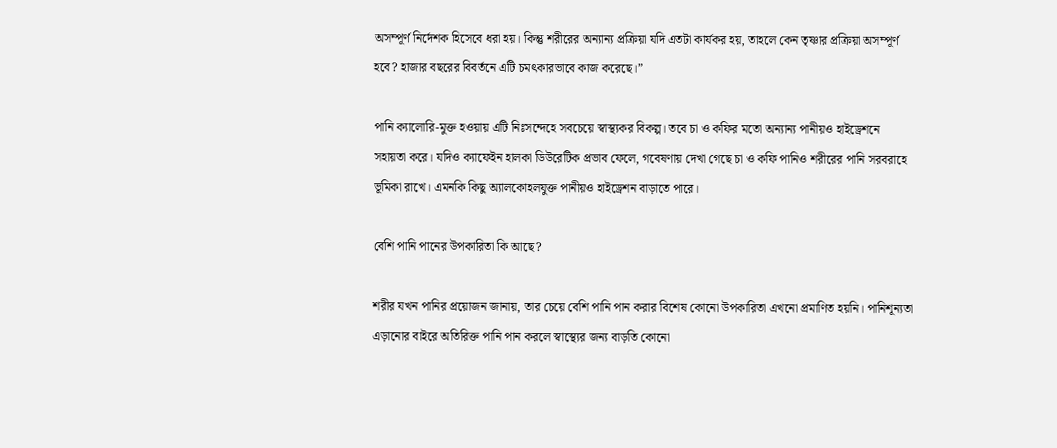অসম্পূর্ণ নির্দেশক হিসেবে ধরা হয়। কিন্তু শরীরের অন্যান্য প্রক্রিয়া যদি এতটা কার্যকর হয়, তাহলে কেন তৃষ্ণার প্রক্রিয়া অসম্পূর্ণ হবে? হাজার বছরের বিবর্তনে এটি চমৎকারভাবে কাজ করেছে।”

পানি ক্যালোরি-মুক্ত হওয়ায় এটি নিঃসন্দেহে সবচেয়ে স্বাস্থ্যকর বিকল্প। তবে চা ও কফির মতো অন্যান্য পানীয়ও হাইড্রেশনে সহায়তা করে। যদিও ক্যাফেইন হালকা ডিউরেটিক প্রভাব ফেলে, গবেষণায় দেখা গেছে চা ও কফি পানিও শরীরের পানি সরবরাহে ভূমিকা রাখে। এমনকি কিছু অ্যালকোহলযুক্ত পানীয়ও হাইড্রেশন বাড়াতে পারে।

বেশি পানি পানের উপকারিতা কি আছে?

শরীর যখন পানির প্রয়োজন জানায়, তার চেয়ে বেশি পানি পান করার বিশেষ কোনো উপকারিতা এখনো প্রমাণিত হয়নি। পানিশূন্যতা এড়ানোর বাইরে অতিরিক্ত পানি পান করলে স্বাস্থ্যের জন্য বাড়তি কোনো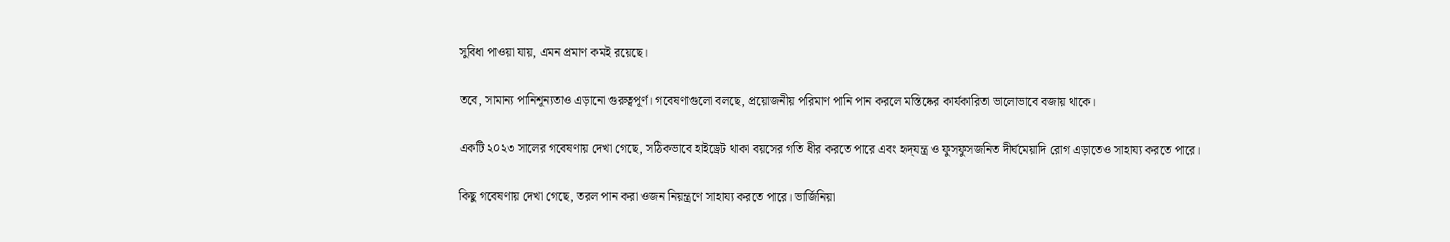সুবিধা পাওয়া যায়, এমন প্রমাণ কমই রয়েছে।

তবে, সামান্য পানিশূন্যতাও এড়ানো গুরুত্বপূর্ণ। গবেষণাগুলো বলছে, প্রয়োজনীয় পরিমাণ পানি পান করলে মস্তিষ্কের কার্যকারিতা ভালোভাবে বজায় থাকে।

একটি ২০২৩ সালের গবেষণায় দেখা গেছে, সঠিকভাবে হাইড্রেট থাকা বয়সের গতি ধীর করতে পারে এবং হৃদ্‌যন্ত্র ও ফুসফুসজনিত দীর্ঘমেয়াদি রোগ এড়াতেও সাহায্য করতে পারে।

কিছু গবেষণায় দেখা গেছে, তরল পান করা ওজন নিয়ন্ত্রণে সাহায্য করতে পারে। ভার্জিনিয়া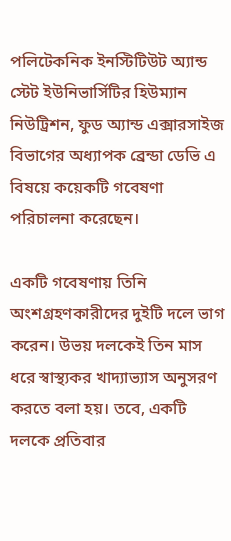পলিটেকনিক ইনস্টিটিউট অ্যান্ড স্টেট ইউনিভার্সিটির হিউম্যান নিউট্রিশন, ফুড অ্যান্ড এক্সারসাইজ বিভাগের অধ্যাপক ব্রেন্ডা ডেভি এ বিষয়ে কয়েকটি গবেষণা পরিচালনা করেছেন।

একটি গবেষণায় তিনি অংশগ্রহণকারীদের দুইটি দলে ভাগ করেন। উভয় দলকেই তিন মাস ধরে স্বাস্থ্যকর খাদ্যাভ্যাস অনুসরণ করতে বলা হয়। তবে, একটি দলকে প্রতিবার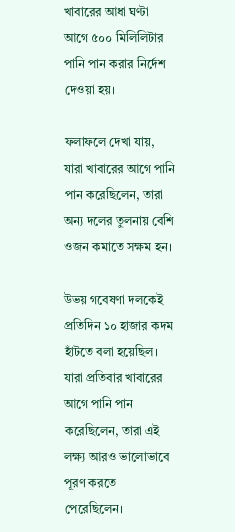খাবারের আধা ঘণ্টা আগে ৫০০ মিলিলিটার পানি পান করার নির্দেশ দেওয়া হয়।

ফলাফলে দেখা যায়, যারা খাবারের আগে পানি পান করেছিলেন, তারা অন্য দলের তুলনায় বেশি ওজন কমাতে সক্ষম হন।

উভয় গবেষণা দলকেই প্রতিদিন ১০ হাজার কদম হাঁটতে বলা হয়েছিল। যারা প্রতিবার খাবারের আগে পানি পান করেছিলেন, তারা এই লক্ষ্য আরও ভালোভাবে পূরণ করতে পেরেছিলেন।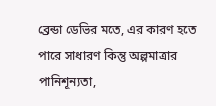ব্রেন্ডা ডেভির মতে, এর কারণ হতে পারে সাধারণ কিন্তু অল্পমাত্রার পানিশূন্যতা,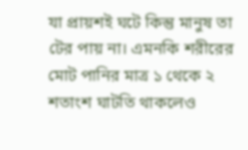যা প্রায়শই ঘটে কিন্তু মানুষ তা টের পায় না। এমনকি শরীরের মোট পানির মাত্র ১ থেকে ২ শতাংশ ঘাটতি থাকলেও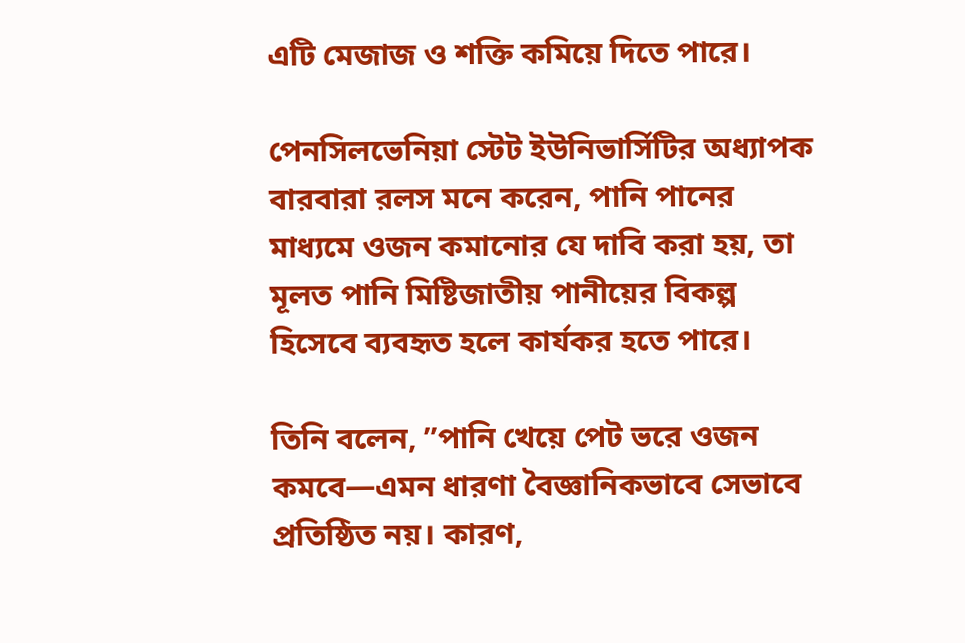এটি মেজাজ ও শক্তি কমিয়ে দিতে পারে।

পেনসিলভেনিয়া স্টেট ইউনিভার্সিটির অধ্যাপক বারবারা রলস মনে করেন, পানি পানের মাধ্যমে ওজন কমানোর যে দাবি করা হয়, তা মূলত পানি মিষ্টিজাতীয় পানীয়ের বিকল্প হিসেবে ব্যবহৃত হলে কার্যকর হতে পারে।

তিনি বলেন, ”পানি খেয়ে পেট ভরে ওজন কমবে—এমন ধারণা বৈজ্ঞানিকভাবে সেভাবে প্রতিষ্ঠিত নয়। কারণ,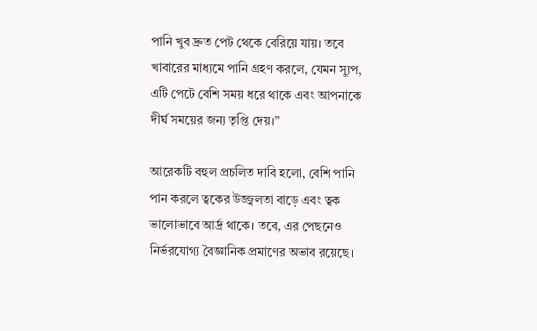পানি খুব দ্রুত পেট থেকে বেরিয়ে যায়। তবে খাবারের মাধ্যমে পানি গ্রহণ করলে, যেমন স্যুপ, এটি পেটে বেশি সময় ধরে থাকে এবং আপনাকে দীর্ঘ সময়ের জন্য তৃপ্তি দেয়।”

আরেকটি বহুল প্রচলিত দাবি হলো, বেশি পানি পান করলে ত্বকের উজ্জ্বলতা বাড়ে এবং ত্বক ভালোভাবে আর্দ্র থাকে। তবে, এর পেছনেও নির্ভরযোগ্য বৈজ্ঞানিক প্রমাণের অভাব রয়েছে।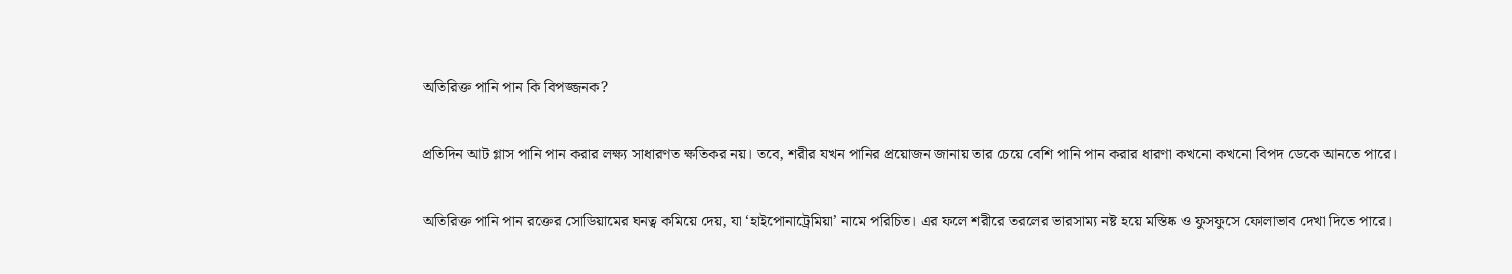অতিরিক্ত পানি পান কি বিপজ্জনক?

প্রতিদিন আট গ্লাস পানি পান করার লক্ষ্য সাধারণত ক্ষতিকর নয়। তবে, শরীর যখন পানির প্রয়োজন জানায় তার চেয়ে বেশি পানি পান করার ধারণা কখনো কখনো বিপদ ডেকে আনতে পারে।

অতিরিক্ত পানি পান রক্তের সোডিয়ামের ঘনত্ব কমিয়ে দেয়, যা ‘হাইপোনাট্রেমিয়া’ নামে পরিচিত। এর ফলে শরীরে তরলের ভারসাম্য নষ্ট হয়ে মস্তিষ্ক ও ফুসফুসে ফোলাভাব দেখা দিতে পারে।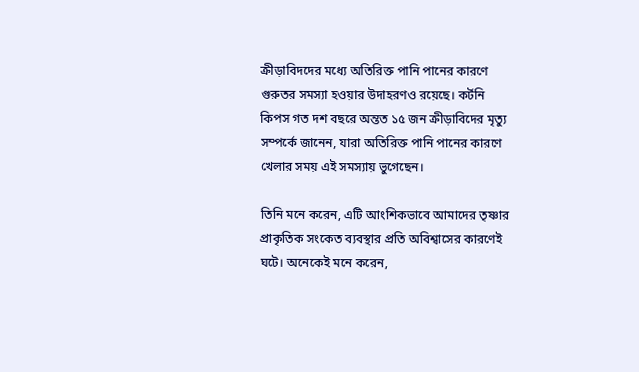ক্রীড়াবিদদের মধ্যে অতিরিক্ত পানি পানের কারণে গুরুতর সমস্যা হওয়ার উদাহরণও রয়েছে। কর্টনি কিপস গত দশ বছরে অন্তত ১৫ জন ক্রীড়াবিদের মৃত্যু সম্পর্কে জানেন, যারা অতিরিক্ত পানি পানের কারণে খেলার সময় এই সমস্যায় ভুগেছেন।

তিনি মনে করেন, এটি আংশিকভাবে আমাদের তৃষ্ণার প্রাকৃতিক সংকেত ব্যবস্থার প্রতি অবিশ্বাসের কারণেই ঘটে। অনেকেই মনে করেন,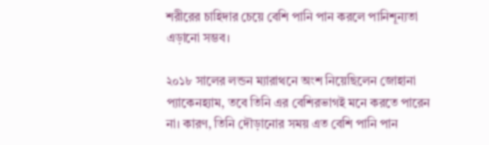শরীরের চাহিদার চেয়ে বেশি পানি পান করলে পানিশূন্যতা এড়ানো সম্ভব।

২০১৮ সালের লন্ডন ম্যারাথনে অংশ নিয়েছিলেন জোহানা প্যাকেনহ্যাম, তবে তিনি এর বেশিরভাগই মনে করতে পারেন না। কারণ, তিনি দৌড়ানোর সময় এত বেশি পানি পান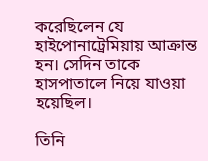করেছিলেন যে হাইপোনাট্রেমিয়ায় আক্রান্ত হন। সেদিন তাকে হাসপাতালে নিয়ে যাওয়া হয়েছিল।

তিনি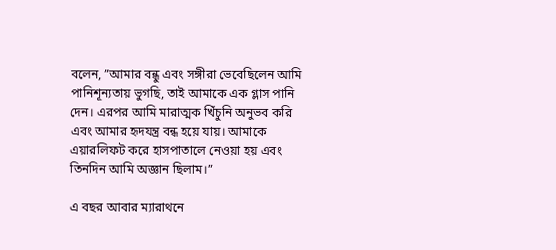বলেন, ”আমার বন্ধু এবং সঙ্গীরা ভেবেছিলেন আমি পানিশূন্যতায় ভুগছি, তাই আমাকে এক গ্লাস পানি দেন। এরপর আমি মারাত্মক খিঁচুনি অনুভব করি এবং আমার হৃদযন্ত্র বন্ধ হয়ে যায়। আমাকে এয়ারলিফট করে হাসপাতালে নেওয়া হয় এবং তিনদিন আমি অজ্ঞান ছিলাম।”

এ বছর আবার ম্যারাথনে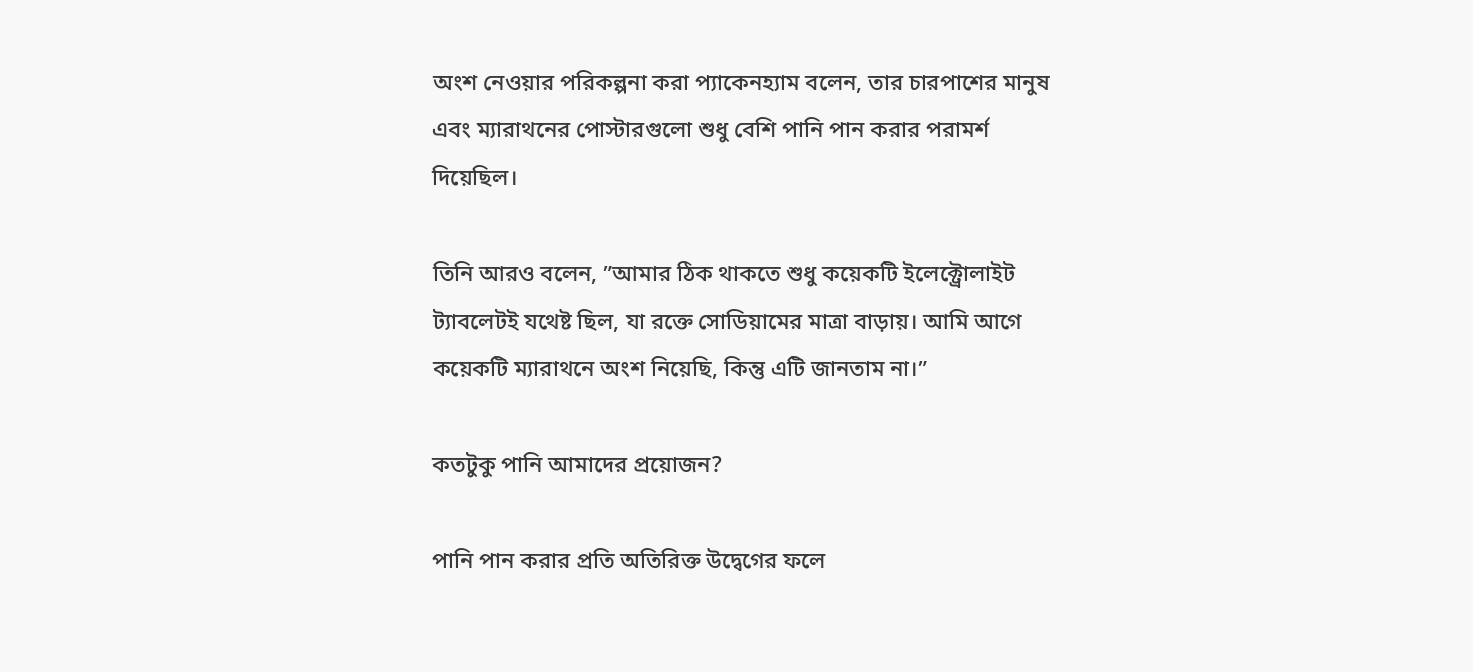অংশ নেওয়ার পরিকল্পনা করা প্যাকেনহ্যাম বলেন, তার চারপাশের মানুষ এবং ম্যারাথনের পোস্টারগুলো শুধু বেশি পানি পান করার পরামর্শ দিয়েছিল।

তিনি আরও বলেন, ”আমার ঠিক থাকতে শুধু কয়েকটি ইলেক্ট্রোলাইট ট্যাবলেটই যথেষ্ট ছিল, যা রক্তে সোডিয়ামের মাত্রা বাড়ায়। আমি আগে কয়েকটি ম্যারাথনে অংশ নিয়েছি, কিন্তু এটি জানতাম না।”

কতটুকু পানি আমাদের প্রয়োজন?

পানি পান করার প্রতি অতিরিক্ত উদ্বেগের ফলে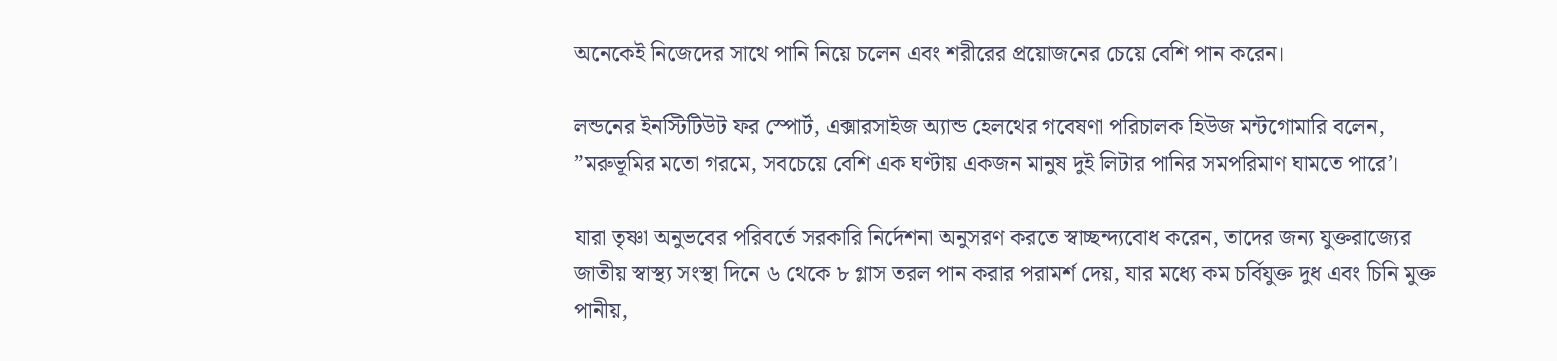অনেকেই নিজেদের সাথে পানি নিয়ে চলেন এবং শরীরের প্রয়োজনের চেয়ে বেশি পান করেন।

লন্ডনের ইনস্টিটিউট ফর স্পোর্ট, এক্সারসাইজ অ্যান্ড হেলথের গবেষণা পরিচালক হিউজ মন্টগোমারি বলেন, ”মরুভূমির মতো গরমে, সবচেয়ে বেশি এক ঘণ্টায় একজন মানুষ দুই লিটার পানির সমপরিমাণ ঘামতে পারে’।

যারা তৃষ্ণা অনুভবের পরিবর্তে সরকারি নির্দেশনা অনুসরণ করতে স্বাচ্ছন্দ্যবোধ করেন, তাদের জন্য যুক্তরাজ্যের জাতীয় স্বাস্থ্য সংস্থা দিনে ৬ থেকে ৮ গ্লাস তরল পান করার পরামর্শ দেয়, যার মধ্যে কম চর্বিযুক্ত দুধ এবং চিনি মুক্ত পানীয়,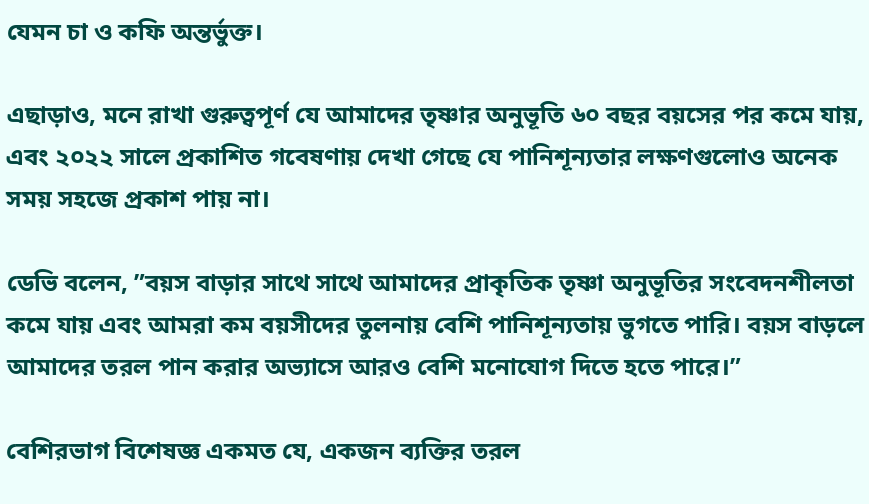যেমন চা ও কফি অন্তর্ভুক্ত।

এছাড়াও, মনে রাখা গুরুত্বপূর্ণ যে আমাদের তৃষ্ণার অনুভূতি ৬০ বছর বয়সের পর কমে যায়, এবং ২০২২ সালে প্রকাশিত গবেষণায় দেখা গেছে যে পানিশূন্যতার লক্ষণগুলোও অনেক সময় সহজে প্রকাশ পায় না।

ডেভি বলেন, ”বয়স বাড়ার সাথে সাথে আমাদের প্রাকৃতিক তৃষ্ণা অনুভূতির সংবেদনশীলতা কমে যায় এবং আমরা কম বয়সীদের তুলনায় বেশি পানিশূন্যতায় ভুগতে পারি। বয়স বাড়লে আমাদের তরল পান করার অভ্যাসে আরও বেশি মনোযোগ দিতে হতে পারে।”

বেশিরভাগ বিশেষজ্ঞ একমত যে, একজন ব্যক্তির তরল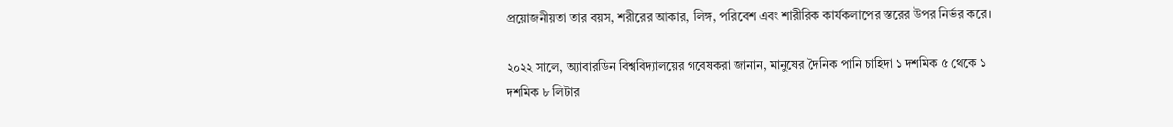প্রয়োজনীয়তা তার বয়স, শরীরের আকার, লিঙ্গ, পরিবেশ এবং শারীরিক কার্যকলাপের স্তরের উপর নির্ভর করে।

২০২২ সালে, অ্যাবারডিন বিশ্ববিদ্যালয়ের গবেষকরা জানান, মানুষের দৈনিক পানি চাহিদা ১ দশমিক ৫ থেকে ১ দশমিক ৮ লিটার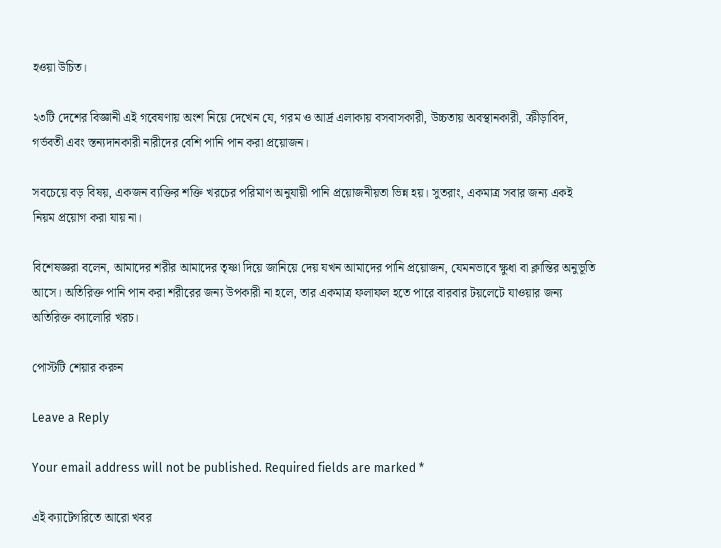হওয়া উচিত।

২৩টি দেশের বিজ্ঞানী এই গবেষণায় অংশ নিয়ে দেখেন যে, গরম ও আর্দ্র এলাকায় বসবাসকারী, উচ্চতায় অবস্থানকারী, ক্রীড়াবিদ, গর্ভবতী এবং স্তন্যদানকারী নারীদের বেশি পানি পান করা প্রয়োজন।

সবচেয়ে বড় বিষয়, একজন ব্যক্তির শক্তি খরচের পরিমাণ অনুযায়ী পানি প্রয়োজনীয়তা ভিন্ন হয়। সুতরাং, একমাত্র সবার জন্য একই নিয়ম প্রয়োগ করা যায় না।

বিশেষজ্ঞরা বলেন, আমাদের শরীর আমাদের তৃষ্ণা দিয়ে জানিয়ে দেয় যখন আমাদের পানি প্রয়োজন, যেমনভাবে ক্ষুধা বা ক্লান্তির অনুভূতি আসে। অতিরিক্ত পানি পান করা শরীরের জন্য উপকারী না হলে, তার একমাত্র ফলাফল হতে পারে বারবার টয়লেটে যাওয়ার জন্য অতিরিক্ত ক্যালোরি খরচ।

পোস্টটি শেয়ার করুন

Leave a Reply

Your email address will not be published. Required fields are marked *

এই ক্যাটেগরিতে আরো খবর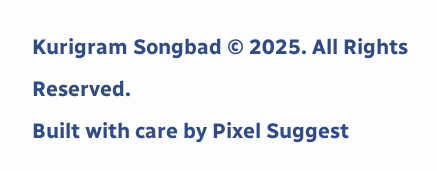Kurigram Songbad © 2025. All Rights Reserved.
Built with care by Pixel Suggest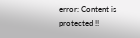error: Content is protected !!